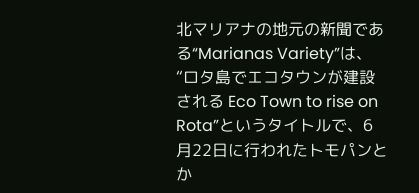北マリアナの地元の新聞である“Marianas Variety”は、“ロタ島でエコタウンが建設される Eco Town to rise on Rota”というタイトルで、6月22日に行われたトモパンとか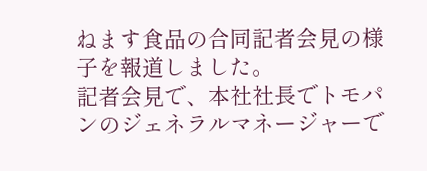ねます食品の合同記者会見の様子を報道しました。
記者会見で、本社社長でトモパンのジェネラルマネージャーで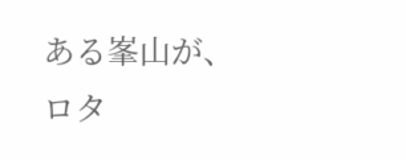ある峯山が、ロタ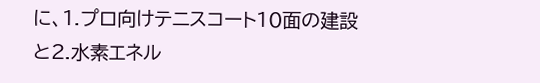に、1.プロ向けテニスコート10面の建設と2.水素エネル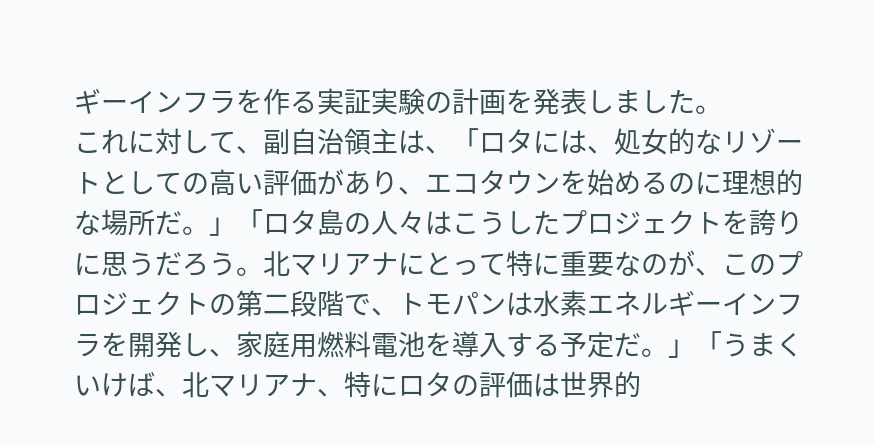ギーインフラを作る実証実験の計画を発表しました。
これに対して、副自治領主は、「ロタには、処女的なリゾートとしての高い評価があり、エコタウンを始めるのに理想的な場所だ。」「ロタ島の人々はこうしたプロジェクトを誇りに思うだろう。北マリアナにとって特に重要なのが、このプロジェクトの第二段階で、トモパンは水素エネルギーインフラを開発し、家庭用燃料電池を導入する予定だ。」「うまくいけば、北マリアナ、特にロタの評価は世界的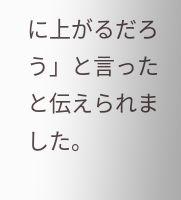に上がるだろう」と言ったと伝えられました。